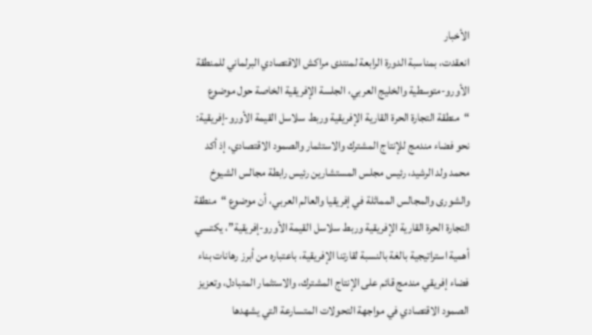الأخبار
انعقدت، بمناسبة الدورة الرابعة لمنتدى مراكش الاقتصادي البرلماني للمنطقة الأورو-متوسطية والخليج العربي، الجلسة الإفريقية الخاصة حول موضوع “منطقة التجارة الحرة القارية الإفريقية وربط سلاسل القيمة الأورو-إفريقية: نحو فضاء مندمج للإنتاج المشترك والاستثمار والصمود الاقتصادي، إذ أكد محمد ولد الرشيد، رئيس مجلس المستشارين رئيس رابطة مجالس الشيوخ والشورى والمجالس المماثلة في إفريقيا والعالم العربي، أن موضوع “منطقة التجارة الحرة القارية الإفريقية وربط سلاسل القيمة الأورو-إفريقية”، يكتسي أهمية استراتيجية بالغة بالنسبة لقارتنا الإفريقية، باعتباره من أبرز رهانات بناء فضاء إفريقي مندمج قائم على الإنتاج المشترك، والاستثمار المتبادل، وتعزيز الصمود الاقتصادي في مواجهة التحولات المتسارعة التي يشهدها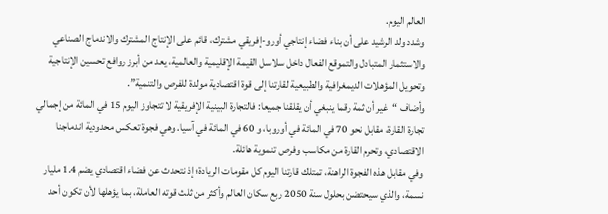العالم اليوم.
وشدد ولد الرشيد على أن بناء فضاء إنتاجي أورو-إفريقي مشترك، قائم على الإنتاج المشترك والاندماج الصناعي والاستثمار المتبادل والتموقع الفعال داخل سلاسل القيمة الإقليمية والعالمية، يعد من أبرز روافع تحسين الإنتاجية وتحويل المؤهلات الديمغرافية والطبيعية لقارتنا إلى قوة اقتصادية مولدة للفرص والتنمية”.
وأضاف “غير أن ثمة رقما ينبغي أن يقلقنا جميعا: فالتجارة البينية الإفريقية لا تتجاوز اليوم 15 في المائة من إجمالي تجارة القارة، مقابل نحو 70 في المائة في أوروبا، و 60 في المائة في آسيا. وهي فجوة تعكس محدودية اندماجنا الاقتصادي، وتحرم القارة من مكاسب وفرص تنموية هائلة.
وفي مقابل هذه الفجوة الراهنة، تمتلك قارتنا اليوم كل مقومات الريادة؛ إذ نتحدث عن فضاء اقتصادي يضم 1.4 مليار نسمة، والذي سيحتضن بحلول سنة 2050 ربع سكان العالم وأكثر من ثلث قوته العاملة، بما يؤهلها لأن تكون أحد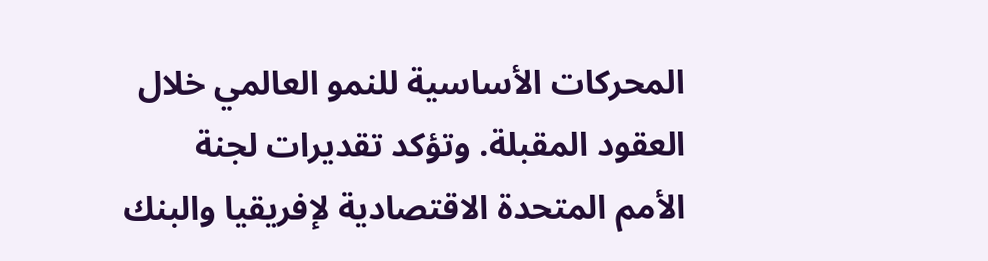المحركات الأساسية للنمو العالمي خلال العقود المقبلة. وتؤكد تقديرات لجنة الأمم المتحدة الاقتصادية لإفريقيا والبنك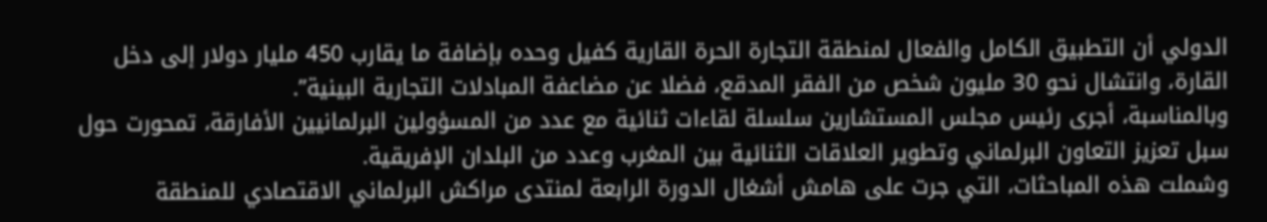الدولي أن التطبيق الكامل والفعال لمنطقة التجارة الحرة القارية كفيل وحده بإضافة ما يقارب 450 مليار دولار إلى دخل القارة، وانتشال نحو 30 مليون شخص من الفقر المدقع، فضلا عن مضاعفة المبادلات التجارية البينية”.
وبالمناسبة، أجرى رئيس مجلس المستشارين سلسلة لقاءات ثنائية مع عدد من المسؤولين البرلمانيين الأفارقة، تمحورت حول سبل تعزيز التعاون البرلماني وتطوير العلاقات الثنائية بين المغرب وعدد من البلدان الإفريقية.
وشملت هذه المباحثات، التي جرت على هامش أشغال الدورة الرابعة لمنتدى مراكش البرلماني الاقتصادي للمنطقة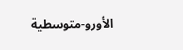الأورو-متوسطية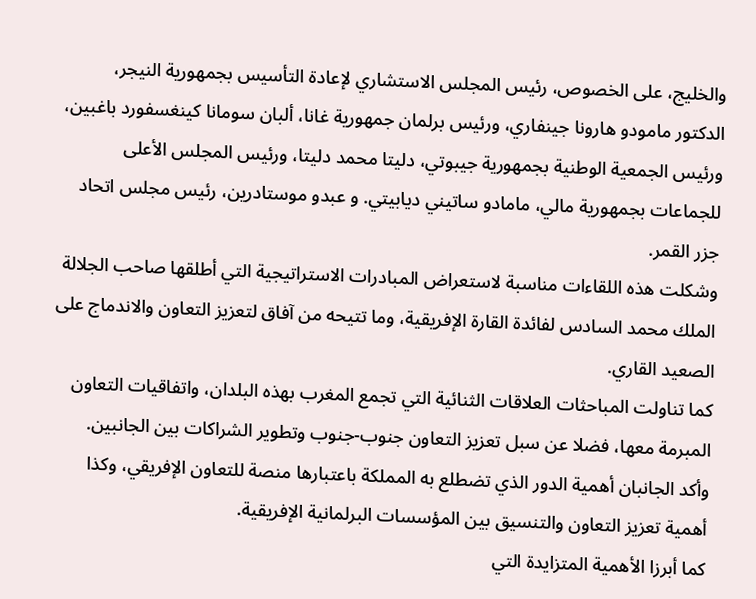والخليج، على الخصوص، رئيس المجلس الاستشاري لإعادة التأسيس بجمهورية النيجر، الدكتور مامودو هارونا جينفاري، ورئيس برلمان جمهورية غانا، ألبان سومانا كينغسفورد باغبين، ورئيس الجمعية الوطنية بجمهورية جيبوتي، دليتا محمد دليتا، ورئيس المجلس الأعلى للجماعات بجمهورية مالي، مامادو ساتيني ديابيتي. و عبدو موستادرين، رئيس مجلس اتحاد جزر القمر.
وشكلت هذه اللقاءات مناسبة لاستعراض المبادرات الاستراتيجية التي أطلقها صاحب الجلالة الملك محمد السادس لفائدة القارة الإفريقية، وما تتيحه من آفاق لتعزيز التعاون والاندماج على الصعيد القاري.
كما تناولت المباحثات العلاقات الثنائية التي تجمع المغرب بهذه البلدان، واتفاقيات التعاون المبرمة معها، فضلا عن سبل تعزيز التعاون جنوب-جنوب وتطوير الشراكات بين الجانبين.
وأكد الجانبان أهمية الدور الذي تضطلع به المملكة باعتبارها منصة للتعاون الإفريقي، وكذا أهمية تعزيز التعاون والتنسيق بين المؤسسات البرلمانية الإفريقية.
كما أبرزا الأهمية المتزايدة التي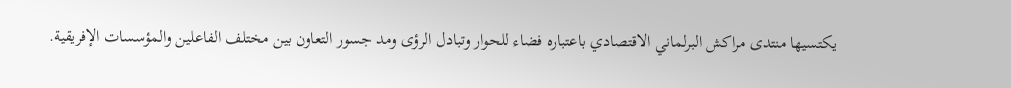يكتسيها منتدى مراكش البرلماني الاقتصادي باعتباره فضاء للحوار وتبادل الرؤى ومد جسور التعاون بين مختلف الفاعلين والمؤسسات الإفريقية.